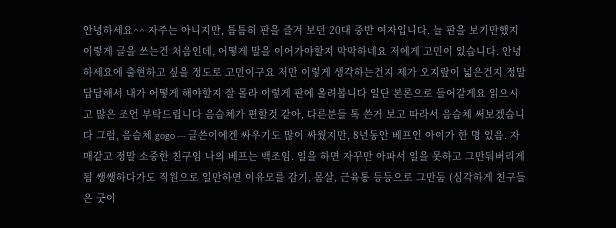안녕하세요^^ 자주는 아니지만, 틈틈히 판을 즐겨 보던 20대 중반 여자입니다. 늘 판을 보기만했지 이렇게 글을 쓰는건 처음인데, 어떻게 말을 이어가야할지 막막하네요 저에게 고민이 있습니다. 안녕하세요에 출현하고 싶을 정도로 고민이구요 저만 이렇게 생각하는건지 제가 오지랖이 넓은건지 정말 답답해서 내가 어떻게 해야할지 잘 몰라 이렇게 판에 올려봅니다 일단 본론으로 들어갈게요 읽으시고 많은 조언 부탁드립니다 음슴체가 편할것 같아, 다른분들 톡 쓴거 보고 따라서 음슴체 써보겠습니다 그럼, 음슴체 gogo --- 글쓴이에겐 싸우기도 많이 싸웠지만, 8년동안 베프인 아이가 한 명 있음. 자매같고 정말 소중한 친구임 나의 베프는 백조임. 일을 하면 자꾸만 아파서 일을 못하고 그만둬버리게 됨 쌩쌩하다가도 직원으로 일만하면 이유모를 감기, 몸살, 근육통 등등으로 그만둠 (심각하게 친구들은 굿이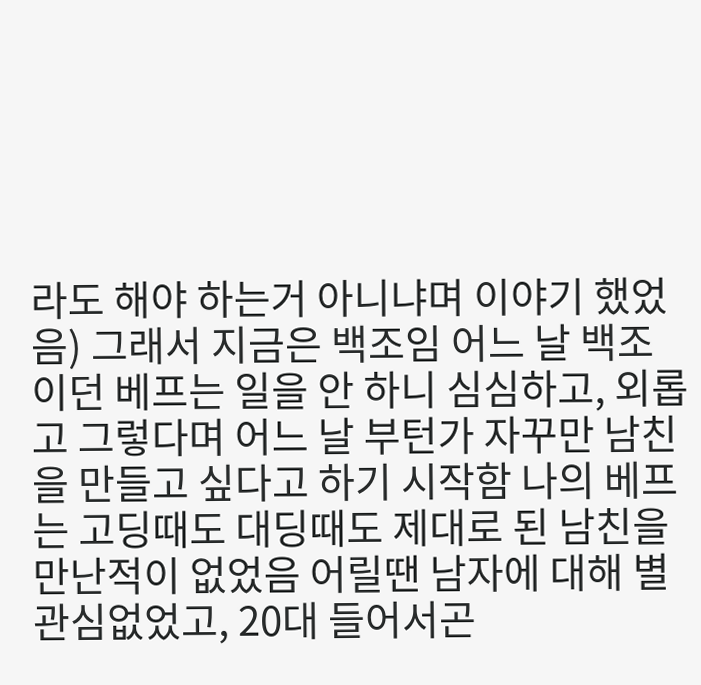라도 해야 하는거 아니냐며 이야기 했었음) 그래서 지금은 백조임 어느 날 백조이던 베프는 일을 안 하니 심심하고, 외롭고 그렇다며 어느 날 부턴가 자꾸만 남친을 만들고 싶다고 하기 시작함 나의 베프는 고딩때도 대딩때도 제대로 된 남친을 만난적이 없었음 어릴땐 남자에 대해 별 관심없었고, 20대 들어서곤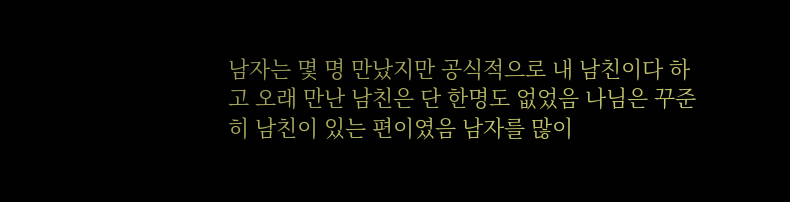남자는 몇 명 만났지만 공식적으로 내 남친이다 하고 오래 만난 남친은 단 한명도 없었음 나님은 꾸준히 남친이 있는 편이였음 남자를 많이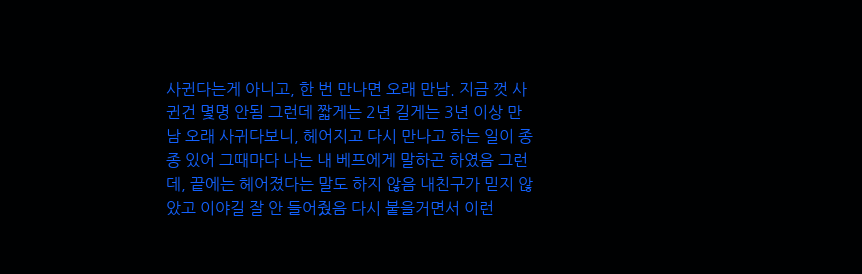사귄다는게 아니고, 한 번 만나면 오래 만남. 지금 껏 사귄건 몇명 안됨 그런데 짧게는 2년 길게는 3년 이상 만남 오래 사귀다보니, 헤어지고 다시 만나고 하는 일이 종종 있어 그때마다 나는 내 베프에게 말하곤 하였음 그런데, 끝에는 헤어졌다는 말도 하지 않음 내친구가 믿지 않았고 이야길 잘 안 들어줬음 다시 붙을거면서 이런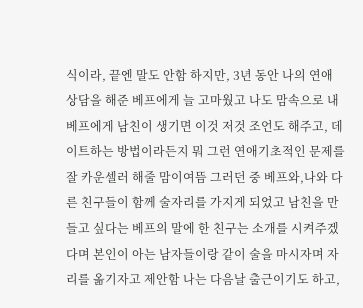식이라, 끝엔 말도 안함 하지만, 3년 동안 나의 연애 상담을 해준 베프에게 늘 고마웠고 나도 맘속으로 내 베프에게 남친이 생기면 이것 저것 조언도 해주고, 데이트하는 방법이라든지 뭐 그런 연애기초적인 문제를 잘 카운셀러 해줄 맘이여뜸 그러던 중 베프와,나와 다른 친구들이 함께 술자리를 가지게 되었고 남친을 만들고 싶다는 베프의 말에 한 친구는 소개를 시켜주겠다며 본인이 아는 남자들이랑 같이 술을 마시자며 자리를 옮기자고 제안함 나는 다음날 출근이기도 하고,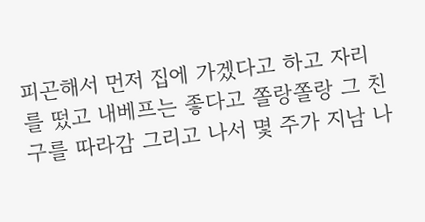피곤해서 먼저 집에 가겠다고 하고 자리를 떴고 내베프는 좋다고 쫄랑쫄랑 그 친구를 따라감 그리고 나서 몇 주가 지남 나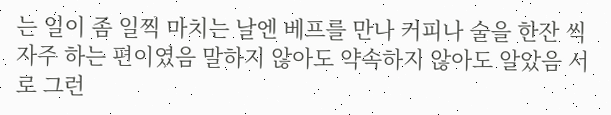는 일이 좀 일찍 마치는 날엔 베프를 만나 커피나 술을 한잔 씩 자주 하는 편이였음 말하지 않아도 약속하지 않아도 알았음 서로 그런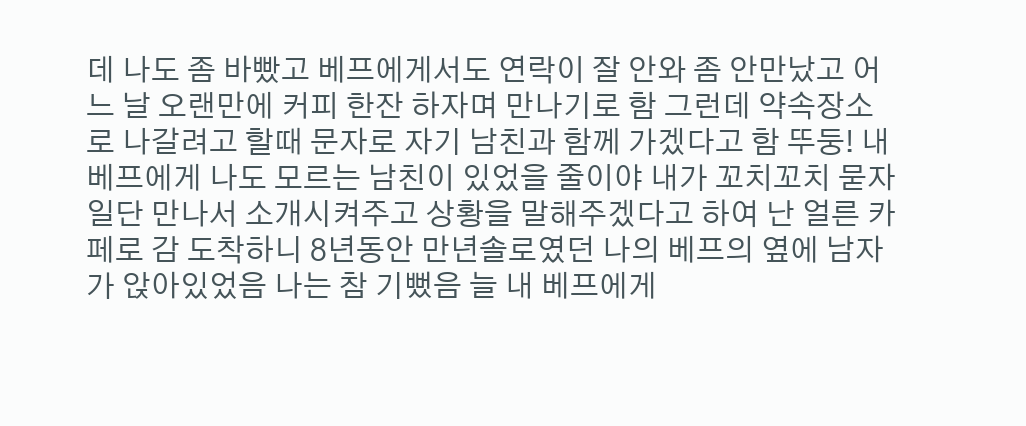데 나도 좀 바빴고 베프에게서도 연락이 잘 안와 좀 안만났고 어느 날 오랜만에 커피 한잔 하자며 만나기로 함 그런데 약속장소로 나갈려고 할때 문자로 자기 남친과 함께 가겠다고 함 뚜둥! 내 베프에게 나도 모르는 남친이 있었을 줄이야 내가 꼬치꼬치 묻자 일단 만나서 소개시켜주고 상황을 말해주겠다고 하여 난 얼른 카페로 감 도착하니 8년동안 만년솔로였던 나의 베프의 옆에 남자가 앉아있었음 나는 참 기뻤음 늘 내 베프에게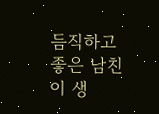듬직하고 좋은 남친이 생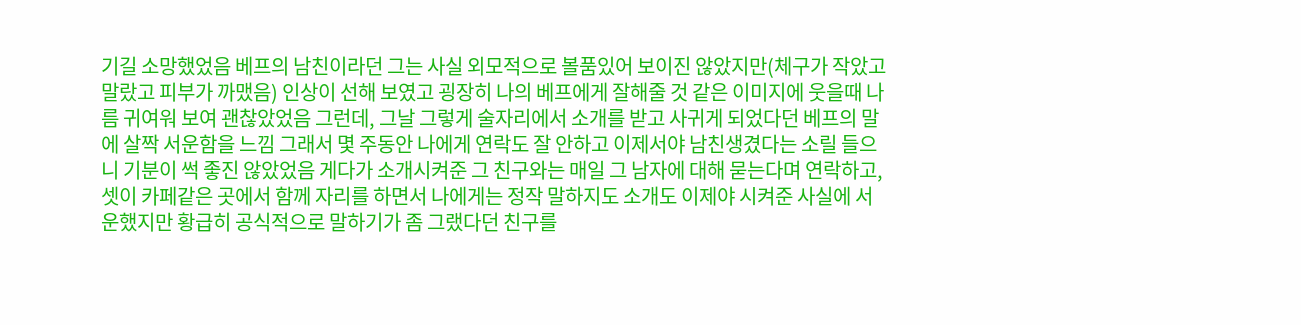기길 소망했었음 베프의 남친이라던 그는 사실 외모적으로 볼품있어 보이진 않았지만(체구가 작았고 말랐고 피부가 까맸음) 인상이 선해 보였고 굉장히 나의 베프에게 잘해줄 것 같은 이미지에 웃을때 나름 귀여워 보여 괜찮았었음 그런데, 그날 그렇게 술자리에서 소개를 받고 사귀게 되었다던 베프의 말에 살짝 서운함을 느낌 그래서 몇 주동안 나에게 연락도 잘 안하고 이제서야 남친생겼다는 소릴 들으니 기분이 썩 좋진 않았었음 게다가 소개시켜준 그 친구와는 매일 그 남자에 대해 묻는다며 연락하고, 셋이 카페같은 곳에서 함께 자리를 하면서 나에게는 정작 말하지도 소개도 이제야 시켜준 사실에 서운했지만 황급히 공식적으로 말하기가 좀 그랬다던 친구를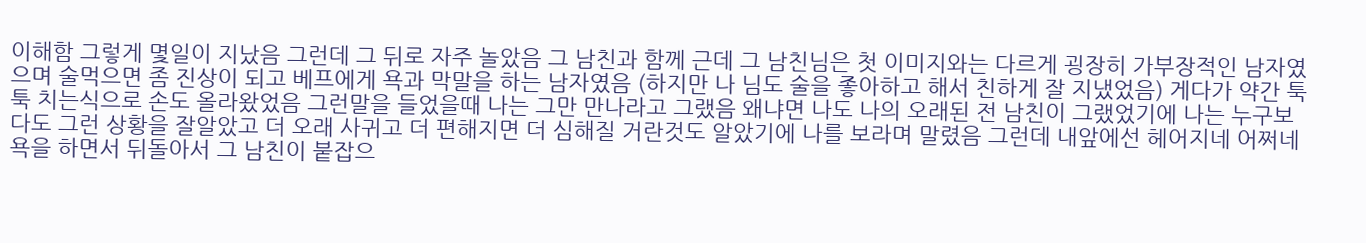이해함 그렇게 몇일이 지났음 그런데 그 뒤로 자주 놀았음 그 남친과 함께 근데 그 남친님은 첫 이미지와는 다르게 굉장히 가부장적인 남자였으며 술먹으면 좀 진상이 되고 베프에게 욕과 막말을 하는 남자였음 (하지만 나 님도 술을 좋아하고 해서 친하게 잘 지냈었음) 게다가 약간 툭툭 치는식으로 손도 올라왔었음 그런말을 들었을때 나는 그만 만나라고 그랬음 왜냐면 나도 나의 오래된 전 남친이 그랬었기에 나는 누구보다도 그런 상황을 잘알았고 더 오래 사귀고 더 편해지면 더 심해질 거란것도 알았기에 나를 보라며 말렸음 그런데 내앞에선 헤어지네 어쩌네 욕을 하면서 뒤돌아서 그 남친이 붙잡으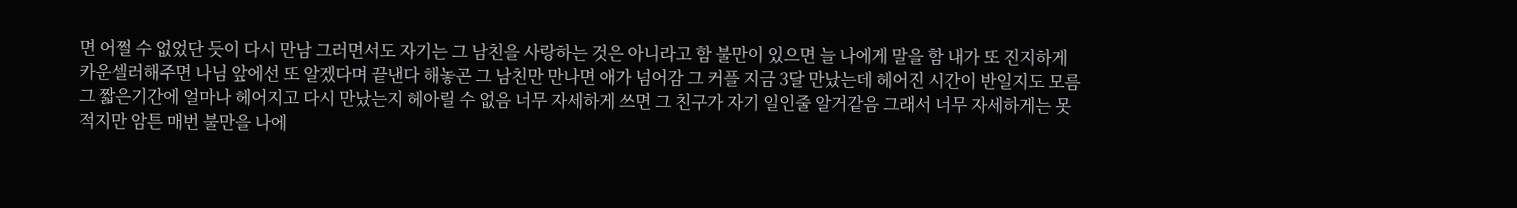면 어쩔 수 없었단 듯이 다시 만남 그러면서도 자기는 그 남친을 사랑하는 것은 아니라고 함 불만이 있으면 늘 나에게 말을 함 내가 또 진지하게 카운셀러해주면 나님 앞에선 또 알겠다며 끝낸다 해놓곤 그 남친만 만나면 애가 넘어감 그 커플 지금 3달 만났는데 헤어진 시간이 반일지도 모름 그 짧은기간에 얼마나 헤어지고 다시 만났는지 헤아릴 수 없음 너무 자세하게 쓰면 그 친구가 자기 일인줄 알거같음 그래서 너무 자세하게는 못 적지만 암튼 매번 불만을 나에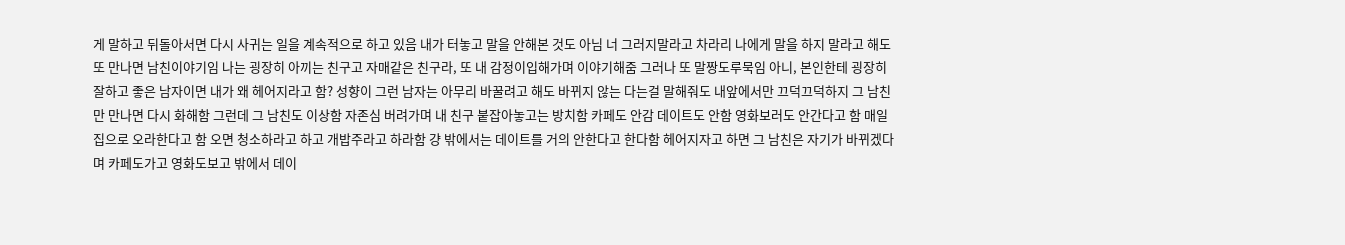게 말하고 뒤돌아서면 다시 사귀는 일을 계속적으로 하고 있음 내가 터놓고 말을 안해본 것도 아님 너 그러지말라고 차라리 나에게 말을 하지 말라고 해도 또 만나면 남친이야기임 나는 굉장히 아끼는 친구고 자매같은 친구라, 또 내 감정이입해가며 이야기해줌 그러나 또 말짱도루묵임 아니, 본인한테 굉장히 잘하고 좋은 남자이면 내가 왜 헤어지라고 함? 성향이 그런 남자는 아무리 바꿀려고 해도 바뀌지 않는 다는걸 말해줘도 내앞에서만 끄덕끄덕하지 그 남친만 만나면 다시 화해함 그런데 그 남친도 이상함 자존심 버려가며 내 친구 붙잡아놓고는 방치함 카페도 안감 데이트도 안함 영화보러도 안간다고 함 매일 집으로 오라한다고 함 오면 청소하라고 하고 개밥주라고 하라함 걍 밖에서는 데이트를 거의 안한다고 한다함 헤어지자고 하면 그 남친은 자기가 바뀌겠다며 카페도가고 영화도보고 밖에서 데이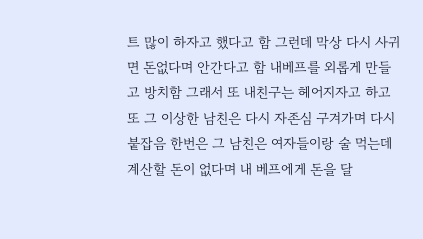트 많이 하자고 했다고 함 그런데 막상 다시 사귀면 돈없다며 안간다고 함 내베프를 외롭게 만들고 방치함 그래서 또 내친구는 헤어지자고 하고 또 그 이상한 남친은 다시 자존심 구겨가며 다시 붙잡음 한번은 그 남친은 여자들이랑 술 먹는데 계산할 돈이 없다며 내 베프에게 돈을 달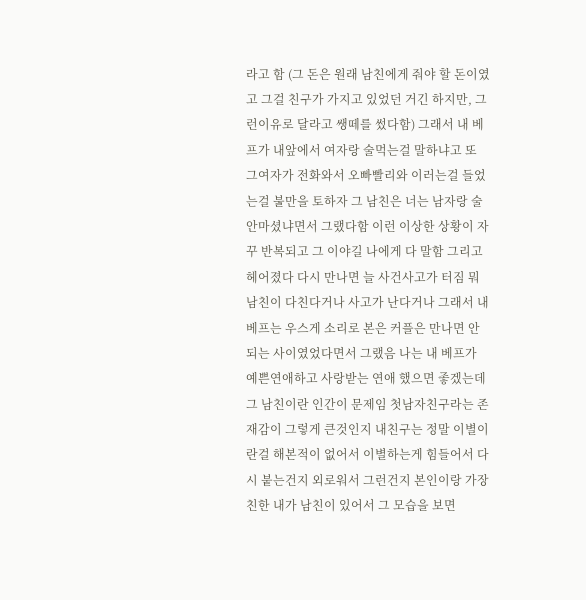라고 함 (그 돈은 원래 남친에게 줘야 할 돈이였고 그걸 친구가 가지고 있었던 거긴 하지만, 그런이유로 달라고 쌩떼를 썼다함) 그래서 내 베프가 내앞에서 여자랑 술먹는걸 말하냐고 또 그여자가 전화와서 오빠빨리와 이러는걸 들었는걸 불만을 토하자 그 남친은 너는 남자랑 술 안마셨냐면서 그랬다함 이런 이상한 상황이 자꾸 반복되고 그 이야길 나에게 다 말함 그리고 헤어졌다 다시 만나면 늘 사건사고가 터짐 뭐 남친이 다친다거나 사고가 난다거나 그래서 내 베프는 우스게 소리로 본은 커플은 만나면 안되는 사이였었다면서 그랬음 나는 내 베프가 예쁜연애하고 사랑받는 연애 했으면 좋겠는데 그 남친이란 인간이 문제임 첫남자친구라는 존재감이 그렇게 큰것인지 내친구는 정말 이별이란걸 해본적이 없어서 이별하는게 힘들어서 다시 붙는건지 외로워서 그런건지 본인이랑 가장 친한 내가 남친이 있어서 그 모습을 보면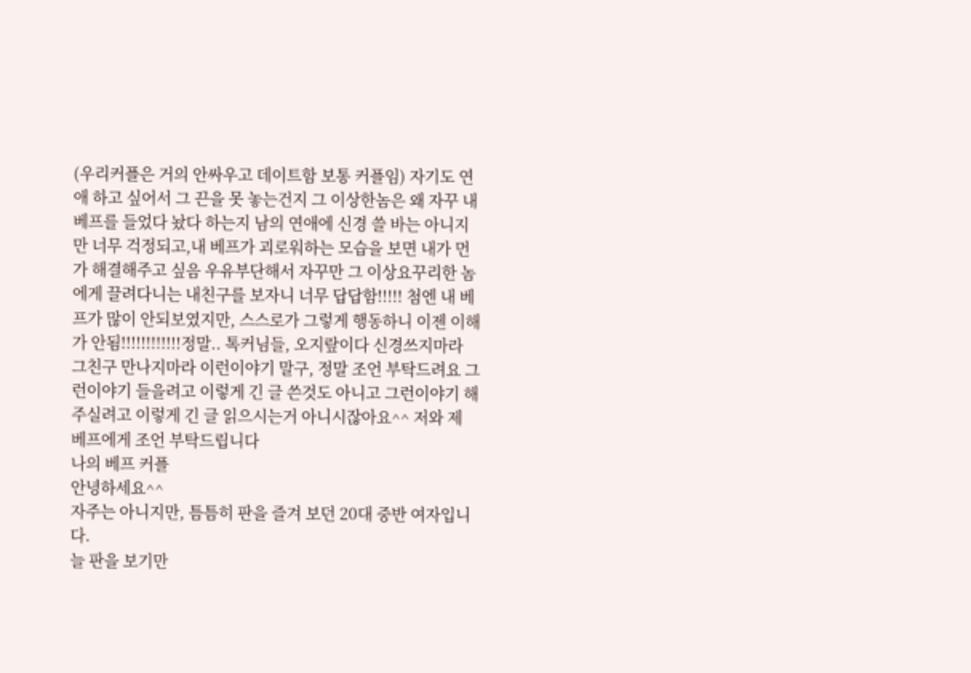(우리커플은 거의 안싸우고 데이트함 보통 커플임) 자기도 연애 하고 싶어서 그 끈을 못 놓는건지 그 이상한놈은 왜 자꾸 내 베프를 들었다 놨다 하는지 남의 연애에 신경 쓸 바는 아니지만 너무 걱정되고,내 베프가 괴로워하는 모습을 보면 내가 먼가 해결해주고 싶음 우유부단해서 자꾸만 그 이상요꾸리한 놈에게 끌려다니는 내친구를 보자니 너무 답답함!!!!! 첨엔 내 베프가 많이 안되보였지만, 스스로가 그렇게 행동하니 이젠 이해가 안됨!!!!!!!!!!!!정말.. 톡커님들, 오지랖이다 신경쓰지마라 그친구 만나지마라 이런이야기 말구, 정말 조언 부탁드려요 그런이야기 들을려고 이렇게 긴 글 쓴것도 아니고 그런이야기 해주실려고 이렇게 긴 글 읽으시는거 아니시잖아요^^ 저와 제 베프에게 조언 부탁드립니다
나의 베프 커플
안녕하세요^^
자주는 아니지만, 틈틈히 판을 즐겨 보던 20대 중반 여자입니다.
늘 판을 보기만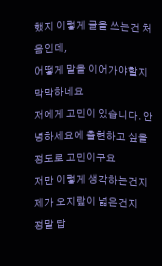했지 이렇게 글을 쓰는건 처음인데,
어떻게 말을 이어가야할지 막막하네요
저에게 고민이 있습니다. 안녕하세요에 출현하고 싶을 정도로 고민이구요
저만 이렇게 생각하는건지 제가 오지랖이 넓은건지
정말 답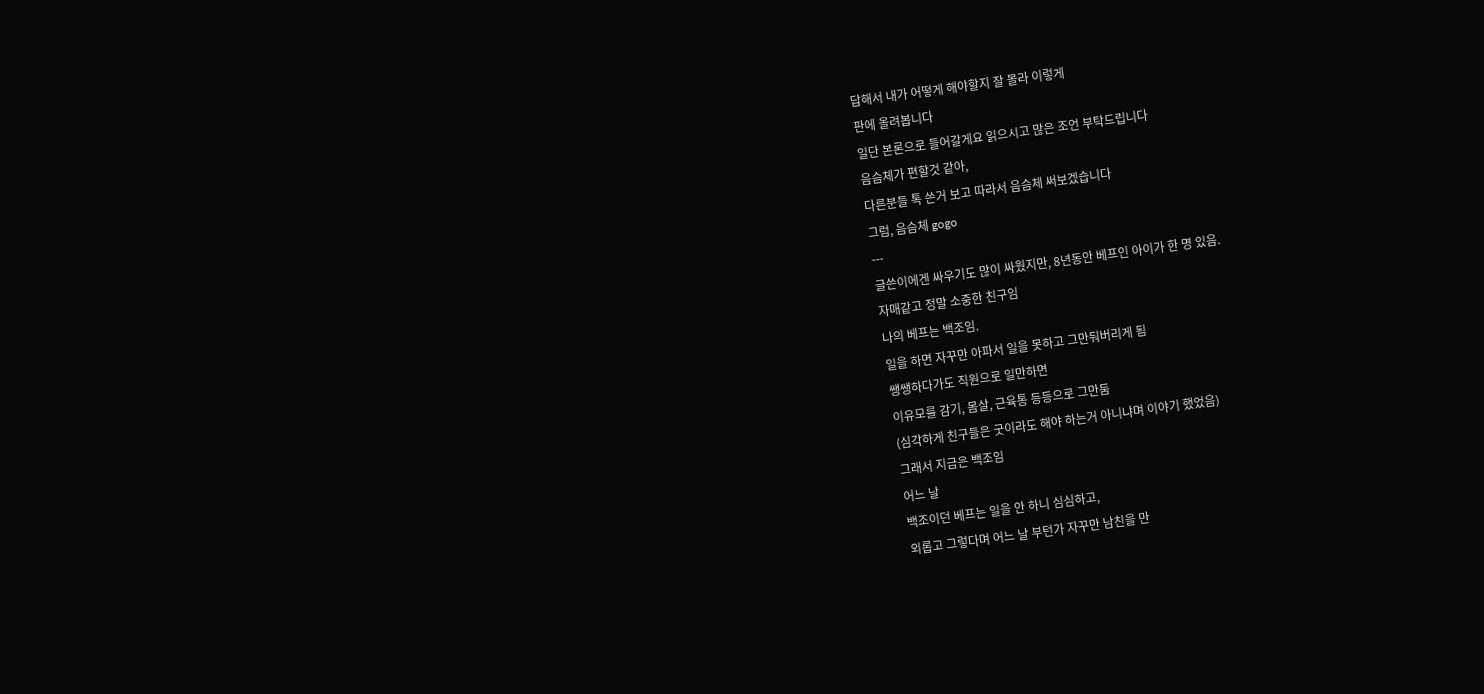답해서 내가 어떻게 해야할지 잘 몰라 이렇게
판에 올려봅니다
일단 본론으로 들어갈게요 읽으시고 많은 조언 부탁드립니다
음슴체가 편할것 같아,
다른분들 톡 쓴거 보고 따라서 음슴체 써보겠습니다
그럼, 음슴체 gogo
---
글쓴이에겐 싸우기도 많이 싸웠지만, 8년동안 베프인 아이가 한 명 있음.
자매같고 정말 소중한 친구임
나의 베프는 백조임.
일을 하면 자꾸만 아파서 일을 못하고 그만둬버리게 됨
쌩쌩하다가도 직원으로 일만하면
이유모를 감기, 몸살, 근육통 등등으로 그만둠
(심각하게 친구들은 굿이라도 해야 하는거 아니냐며 이야기 했었음)
그래서 지금은 백조임
어느 날
백조이던 베프는 일을 안 하니 심심하고,
외롭고 그렇다며 어느 날 부턴가 자꾸만 남친을 만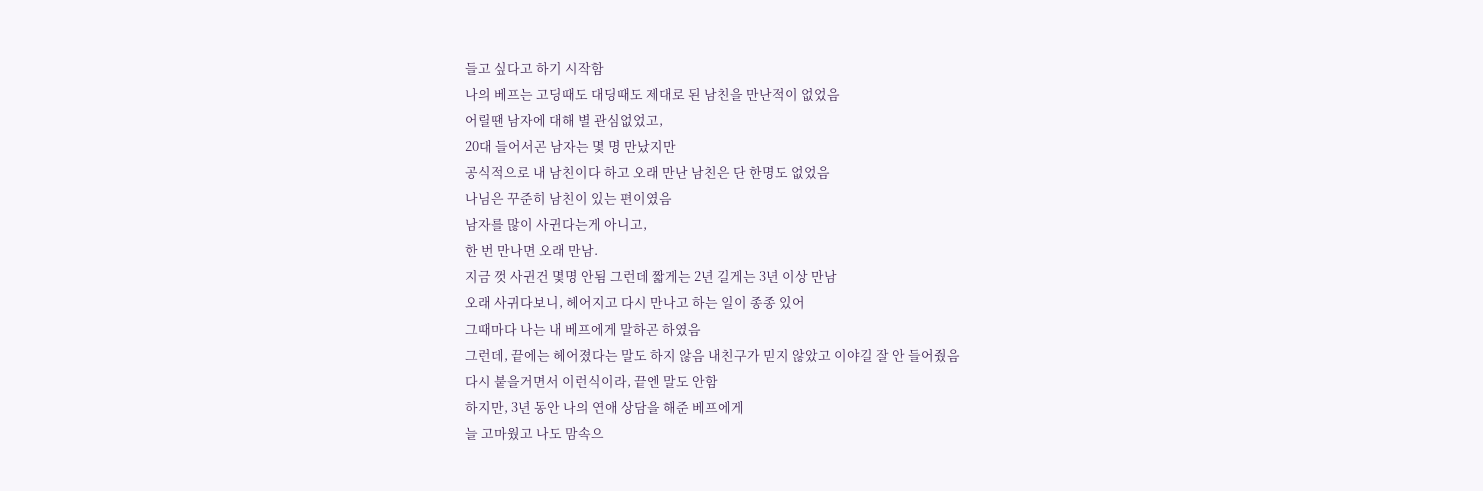들고 싶다고 하기 시작함
나의 베프는 고딩때도 대딩때도 제대로 된 남친을 만난적이 없었음
어릴땐 남자에 대해 별 관심없었고,
20대 들어서곤 남자는 몇 명 만났지만
공식적으로 내 남친이다 하고 오래 만난 남친은 단 한명도 없었음
나님은 꾸준히 남친이 있는 편이였음
남자를 많이 사귄다는게 아니고,
한 번 만나면 오래 만남.
지금 껏 사귄건 몇명 안됨 그런데 짧게는 2년 길게는 3년 이상 만남
오래 사귀다보니, 헤어지고 다시 만나고 하는 일이 종종 있어
그때마다 나는 내 베프에게 말하곤 하였음
그런데, 끝에는 헤어졌다는 말도 하지 않음 내친구가 믿지 않았고 이야길 잘 안 들어줬음
다시 붙을거면서 이런식이라, 끝엔 말도 안함
하지만, 3년 동안 나의 연애 상담을 해준 베프에게
늘 고마웠고 나도 맘속으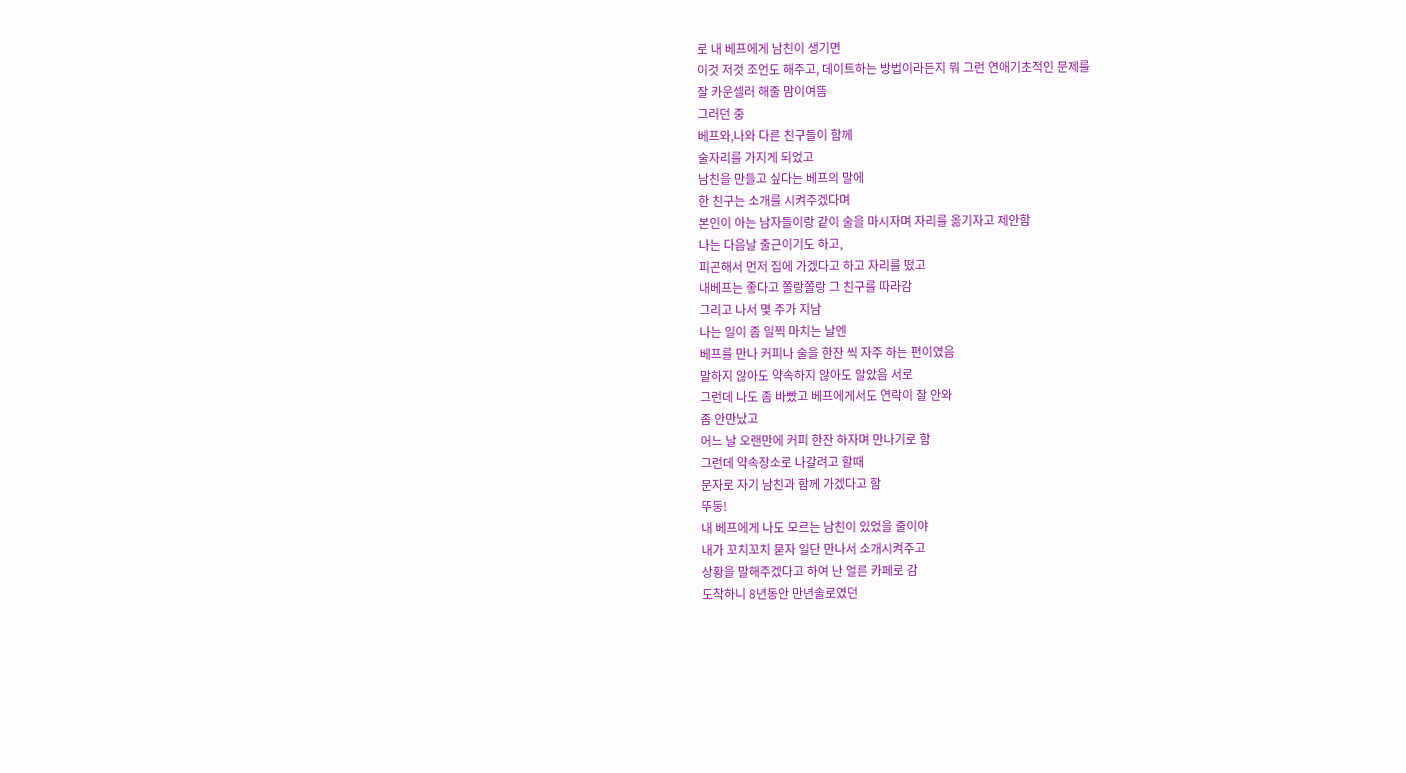로 내 베프에게 남친이 생기면
이것 저것 조언도 해주고, 데이트하는 방법이라든지 뭐 그런 연애기초적인 문제를
잘 카운셀러 해줄 맘이여뜸
그러던 중
베프와,나와 다른 친구들이 함께
술자리를 가지게 되었고
남친을 만들고 싶다는 베프의 말에
한 친구는 소개를 시켜주겠다며
본인이 아는 남자들이랑 같이 술을 마시자며 자리를 옮기자고 제안함
나는 다음날 출근이기도 하고,
피곤해서 먼저 집에 가겠다고 하고 자리를 떴고
내베프는 좋다고 쫄랑쫄랑 그 친구를 따라감
그리고 나서 몇 주가 지남
나는 일이 좀 일찍 마치는 날엔
베프를 만나 커피나 술을 한잔 씩 자주 하는 편이였음
말하지 않아도 약속하지 않아도 알았음 서로
그런데 나도 좀 바빴고 베프에게서도 연락이 잘 안와
좀 안만났고
어느 날 오랜만에 커피 한잔 하자며 만나기로 함
그런데 약속장소로 나갈려고 할때
문자로 자기 남친과 함께 가겠다고 함
뚜둥!
내 베프에게 나도 모르는 남친이 있었을 줄이야
내가 꼬치꼬치 묻자 일단 만나서 소개시켜주고
상황을 말해주겠다고 하여 난 얼른 카페로 감
도착하니 8년동안 만년솔로였던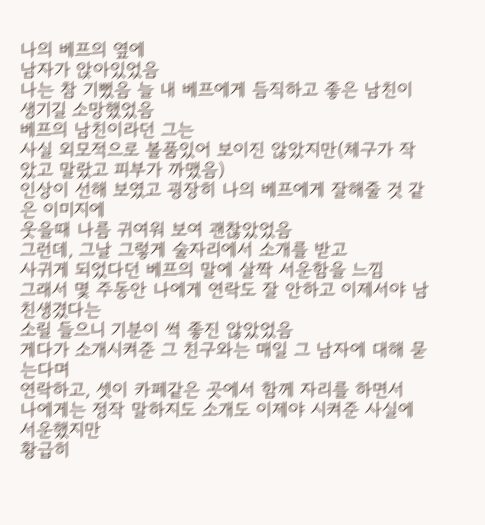나의 베프의 옆에
남자가 앉아있었음
나는 참 기뻤음 늘 내 베프에게 듬직하고 좋은 남친이 생기길 소망했었음
베프의 남친이라던 그는
사실 외모적으로 볼품있어 보이진 않았지만(체구가 작았고 말랐고 피부가 까맸음)
인상이 선해 보였고 굉장히 나의 베프에게 잘해줄 것 같은 이미지에
웃을때 나름 귀여워 보여 괜찮았었음
그런데, 그날 그렇게 술자리에서 소개를 받고
사귀게 되었다던 베프의 말에 살짝 서운함을 느낌
그래서 몇 주동안 나에게 연락도 잘 안하고 이제서야 남친생겼다는
소릴 들으니 기분이 썩 좋진 않았었음
게다가 소개시켜준 그 친구와는 매일 그 남자에 대해 묻는다며
연락하고, 셋이 카페같은 곳에서 함께 자리를 하면서
나에게는 정작 말하지도 소개도 이제야 시켜준 사실에 서운했지만
황급히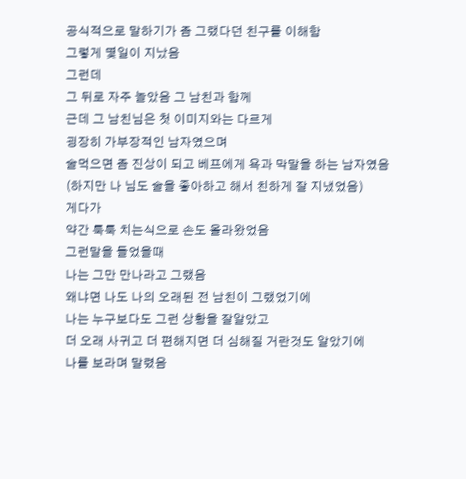공식적으로 말하기가 좀 그랬다던 친구를 이해함
그렇게 몇일이 지났음
그런데
그 뒤로 자주 놀았음 그 남친과 함께
근데 그 남친님은 첫 이미지와는 다르게
굉장히 가부장적인 남자였으며
술먹으면 좀 진상이 되고 베프에게 욕과 막말을 하는 남자였음
(하지만 나 님도 술을 좋아하고 해서 친하게 잘 지냈었음)
게다가
약간 툭툭 치는식으로 손도 올라왔었음
그런말을 들었을때
나는 그만 만나라고 그랬음
왜냐면 나도 나의 오래된 전 남친이 그랬었기에
나는 누구보다도 그런 상황을 잘알았고
더 오래 사귀고 더 편해지면 더 심해질 거란것도 알았기에
나를 보라며 말렸음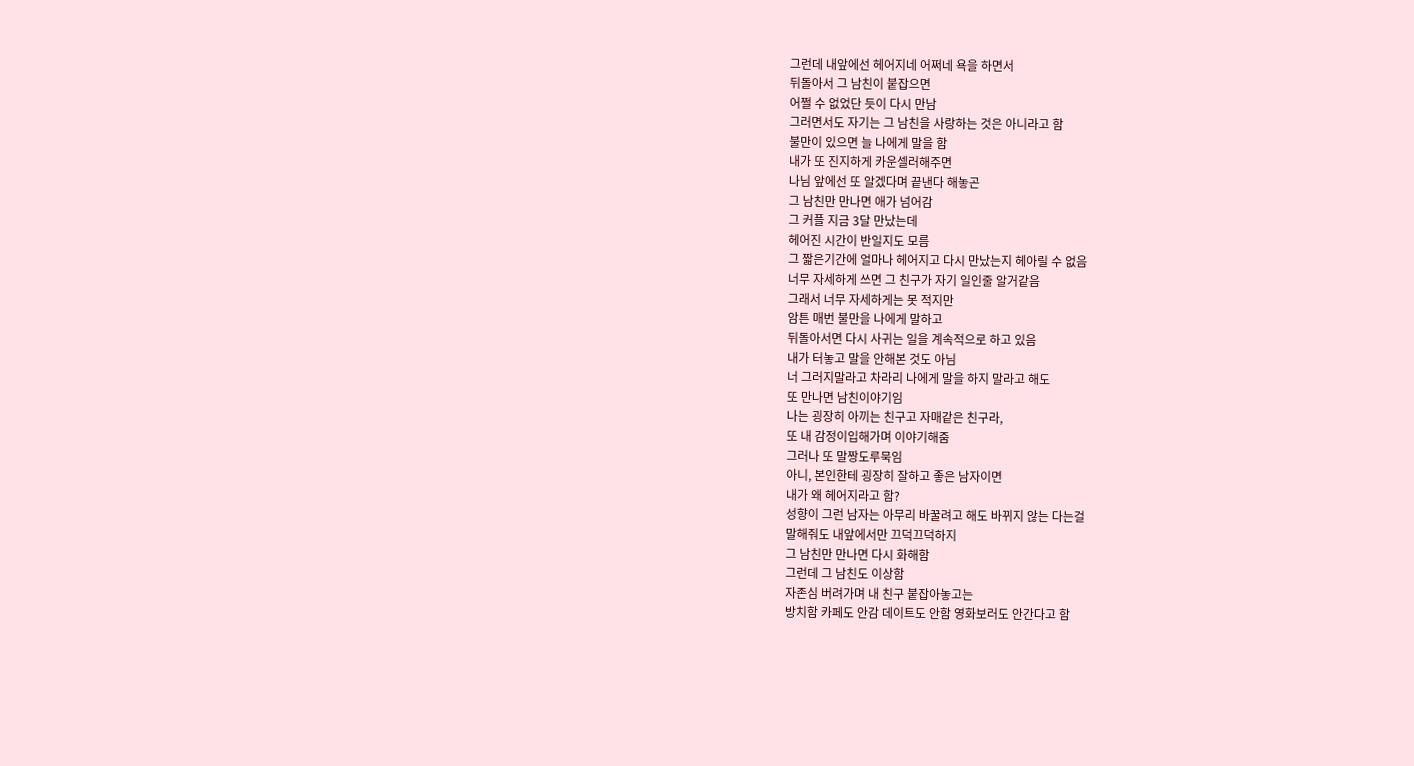그런데 내앞에선 헤어지네 어쩌네 욕을 하면서
뒤돌아서 그 남친이 붙잡으면
어쩔 수 없었단 듯이 다시 만남
그러면서도 자기는 그 남친을 사랑하는 것은 아니라고 함
불만이 있으면 늘 나에게 말을 함
내가 또 진지하게 카운셀러해주면
나님 앞에선 또 알겠다며 끝낸다 해놓곤
그 남친만 만나면 애가 넘어감
그 커플 지금 3달 만났는데
헤어진 시간이 반일지도 모름
그 짧은기간에 얼마나 헤어지고 다시 만났는지 헤아릴 수 없음
너무 자세하게 쓰면 그 친구가 자기 일인줄 알거같음
그래서 너무 자세하게는 못 적지만
암튼 매번 불만을 나에게 말하고
뒤돌아서면 다시 사귀는 일을 계속적으로 하고 있음
내가 터놓고 말을 안해본 것도 아님
너 그러지말라고 차라리 나에게 말을 하지 말라고 해도
또 만나면 남친이야기임
나는 굉장히 아끼는 친구고 자매같은 친구라,
또 내 감정이입해가며 이야기해줌
그러나 또 말짱도루묵임
아니, 본인한테 굉장히 잘하고 좋은 남자이면
내가 왜 헤어지라고 함?
성향이 그런 남자는 아무리 바꿀려고 해도 바뀌지 않는 다는걸
말해줘도 내앞에서만 끄덕끄덕하지
그 남친만 만나면 다시 화해함
그런데 그 남친도 이상함
자존심 버려가며 내 친구 붙잡아놓고는
방치함 카페도 안감 데이트도 안함 영화보러도 안간다고 함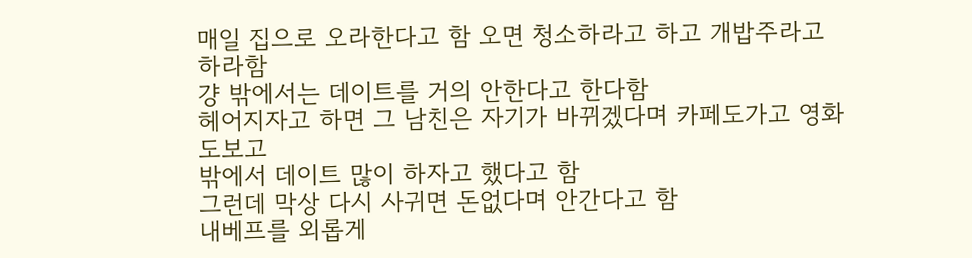매일 집으로 오라한다고 함 오면 청소하라고 하고 개밥주라고 하라함
걍 밖에서는 데이트를 거의 안한다고 한다함
헤어지자고 하면 그 남친은 자기가 바뀌겠다며 카페도가고 영화도보고
밖에서 데이트 많이 하자고 했다고 함
그런데 막상 다시 사귀면 돈없다며 안간다고 함
내베프를 외롭게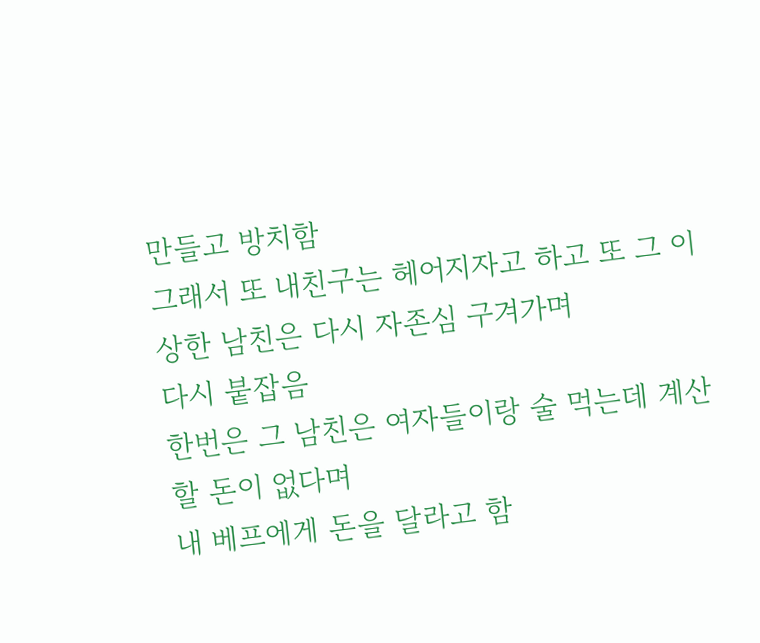만들고 방치함
그래서 또 내친구는 헤어지자고 하고 또 그 이상한 남친은 다시 자존심 구겨가며
다시 붙잡음
한번은 그 남친은 여자들이랑 술 먹는데 계산할 돈이 없다며
내 베프에게 돈을 달라고 함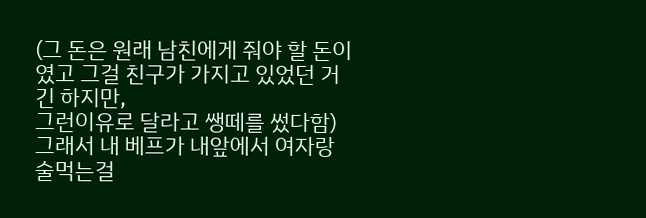(그 돈은 원래 남친에게 줘야 할 돈이였고 그걸 친구가 가지고 있었던 거긴 하지만,
그런이유로 달라고 쌩떼를 썼다함)
그래서 내 베프가 내앞에서 여자랑 술먹는걸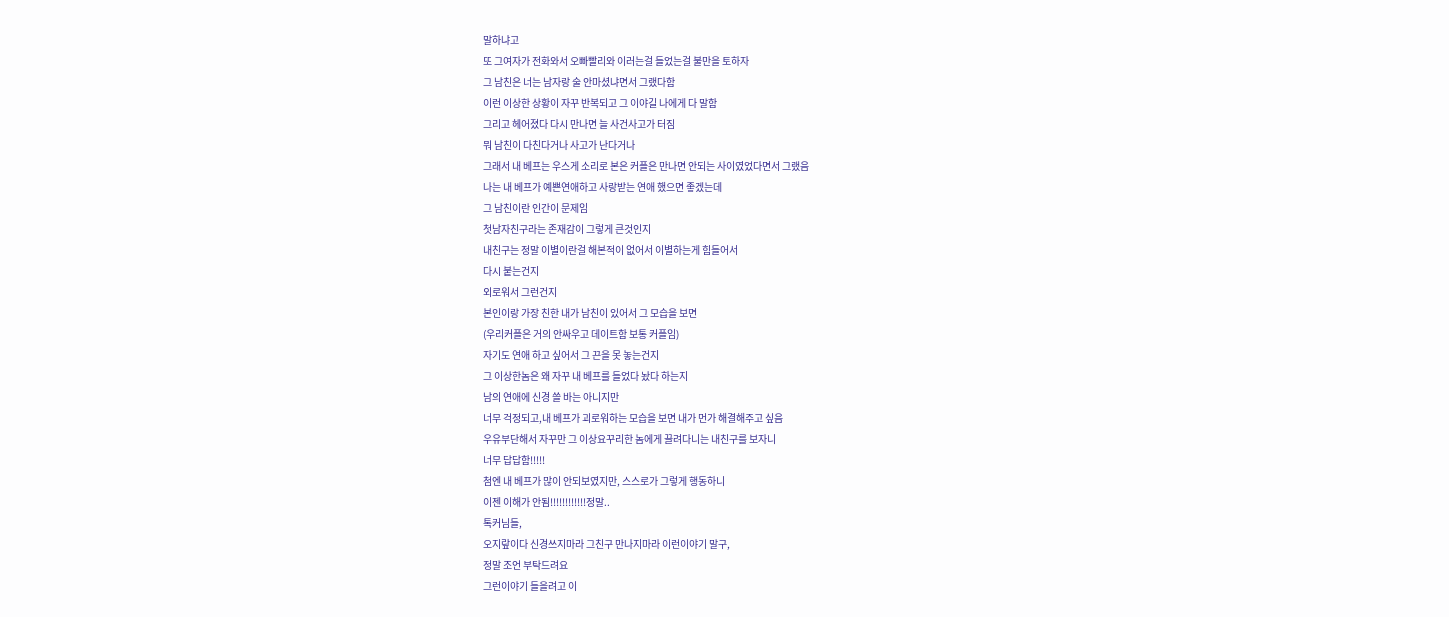말하냐고
또 그여자가 전화와서 오빠빨리와 이러는걸 들었는걸 불만을 토하자
그 남친은 너는 남자랑 술 안마셨냐면서 그랬다함
이런 이상한 상황이 자꾸 반복되고 그 이야길 나에게 다 말함
그리고 헤어졌다 다시 만나면 늘 사건사고가 터짐
뭐 남친이 다친다거나 사고가 난다거나
그래서 내 베프는 우스게 소리로 본은 커플은 만나면 안되는 사이였었다면서 그랬음
나는 내 베프가 예쁜연애하고 사랑받는 연애 했으면 좋겠는데
그 남친이란 인간이 문제임
첫남자친구라는 존재감이 그렇게 큰것인지
내친구는 정말 이별이란걸 해본적이 없어서 이별하는게 힘들어서
다시 붙는건지
외로워서 그런건지
본인이랑 가장 친한 내가 남친이 있어서 그 모습을 보면
(우리커플은 거의 안싸우고 데이트함 보통 커플임)
자기도 연애 하고 싶어서 그 끈을 못 놓는건지
그 이상한놈은 왜 자꾸 내 베프를 들었다 놨다 하는지
남의 연애에 신경 쓸 바는 아니지만
너무 걱정되고,내 베프가 괴로워하는 모습을 보면 내가 먼가 해결해주고 싶음
우유부단해서 자꾸만 그 이상요꾸리한 놈에게 끌려다니는 내친구를 보자니
너무 답답함!!!!!
첨엔 내 베프가 많이 안되보였지만, 스스로가 그렇게 행동하니
이젠 이해가 안됨!!!!!!!!!!!!정말..
톡커님들,
오지랖이다 신경쓰지마라 그친구 만나지마라 이런이야기 말구,
정말 조언 부탁드려요
그런이야기 들을려고 이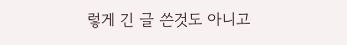렇게 긴 글 쓴것도 아니고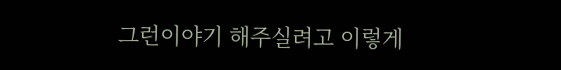그런이야기 해주실려고 이렇게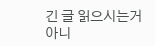긴 글 읽으시는거 아니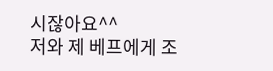시잖아요^^
저와 제 베프에게 조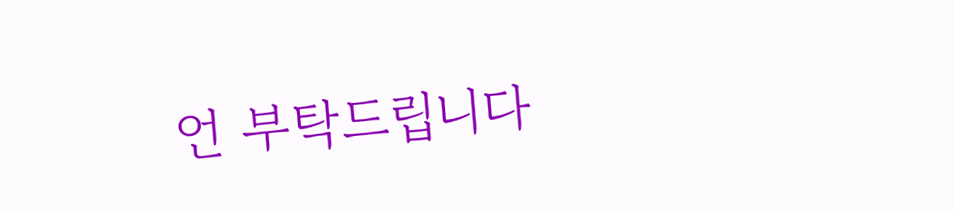언 부탁드립니다